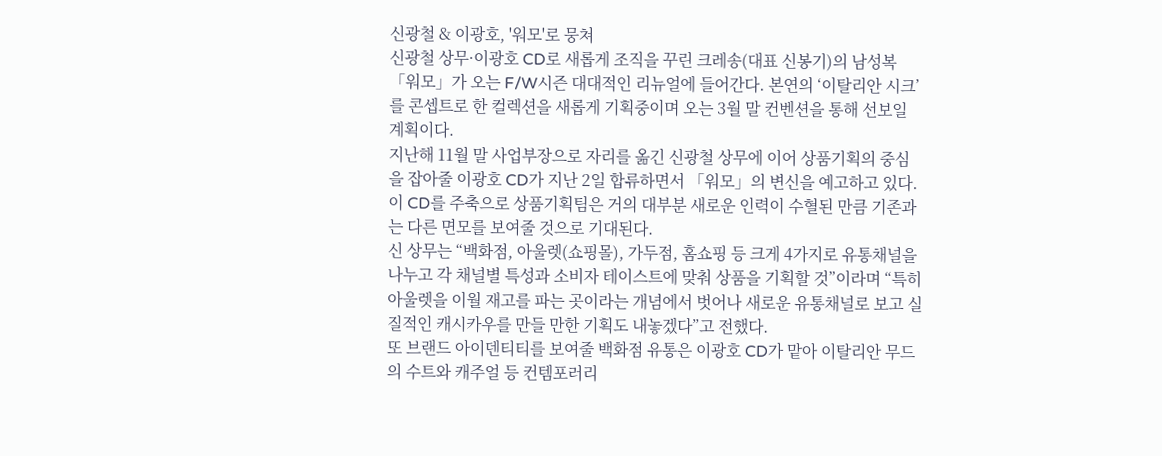신광철 & 이광호, '워모'로 뭉쳐
신광철 상무·이광호 CD로 새롭게 조직을 꾸린 크레송(대표 신봉기)의 남성복 「워모」가 오는 F/W시즌 대대적인 리뉴얼에 들어간다. 본연의 ‘이탈리안 시크’를 콘셉트로 한 컬렉션을 새롭게 기획중이며 오는 3월 말 컨벤션을 통해 선보일 계획이다.
지난해 11월 말 사업부장으로 자리를 옮긴 신광철 상무에 이어 상품기획의 중심을 잡아줄 이광호 CD가 지난 2일 합류하면서 「워모」의 변신을 예고하고 있다. 이 CD를 주축으로 상품기획팀은 거의 대부분 새로운 인력이 수혈된 만큼 기존과는 다른 면모를 보여줄 것으로 기대된다.
신 상무는 “백화점, 아울렛(쇼핑몰), 가두점, 홈쇼핑 등 크게 4가지로 유통채널을 나누고 각 채널별 특성과 소비자 테이스트에 맞춰 상품을 기획할 것”이라며 “특히 아울렛을 이월 재고를 파는 곳이라는 개념에서 벗어나 새로운 유통채널로 보고 실질적인 캐시카우를 만들 만한 기획도 내놓겠다”고 전했다.
또 브랜드 아이덴티티를 보여줄 백화점 유통은 이광호 CD가 맡아 이탈리안 무드의 수트와 캐주얼 등 컨템포러리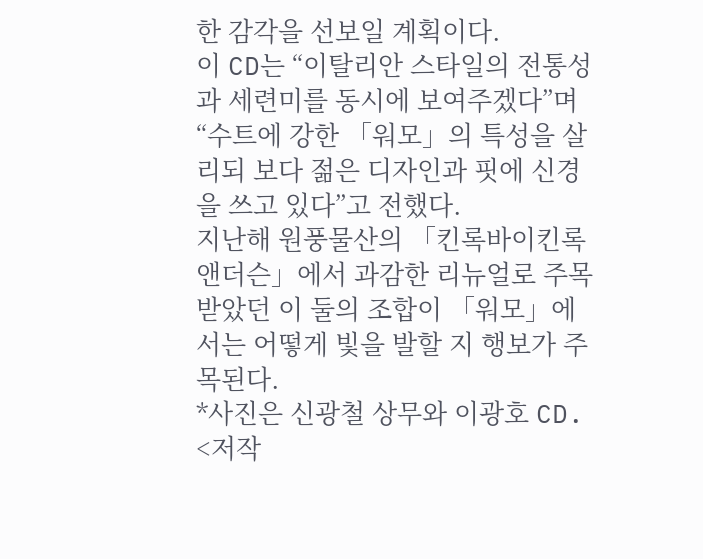한 감각을 선보일 계획이다.
이 CD는 “이탈리안 스타일의 전통성과 세련미를 동시에 보여주겠다”며 “수트에 강한 「워모」의 특성을 살리되 보다 젊은 디자인과 핏에 신경을 쓰고 있다”고 전했다.
지난해 원풍물산의 「킨록바이킨록앤더슨」에서 과감한 리뉴얼로 주목받았던 이 둘의 조합이 「워모」에서는 어떻게 빛을 발할 지 행보가 주목된다.
*사진은 신광철 상무와 이광호 CD.
<저작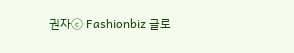권자ⓒ Fashionbiz 글로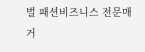벌 패션비즈니스 전문매거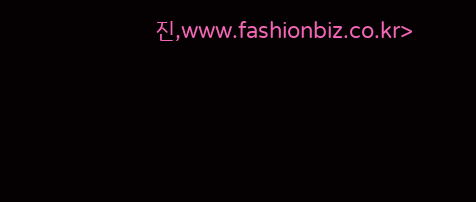진,www.fashionbiz.co.kr>